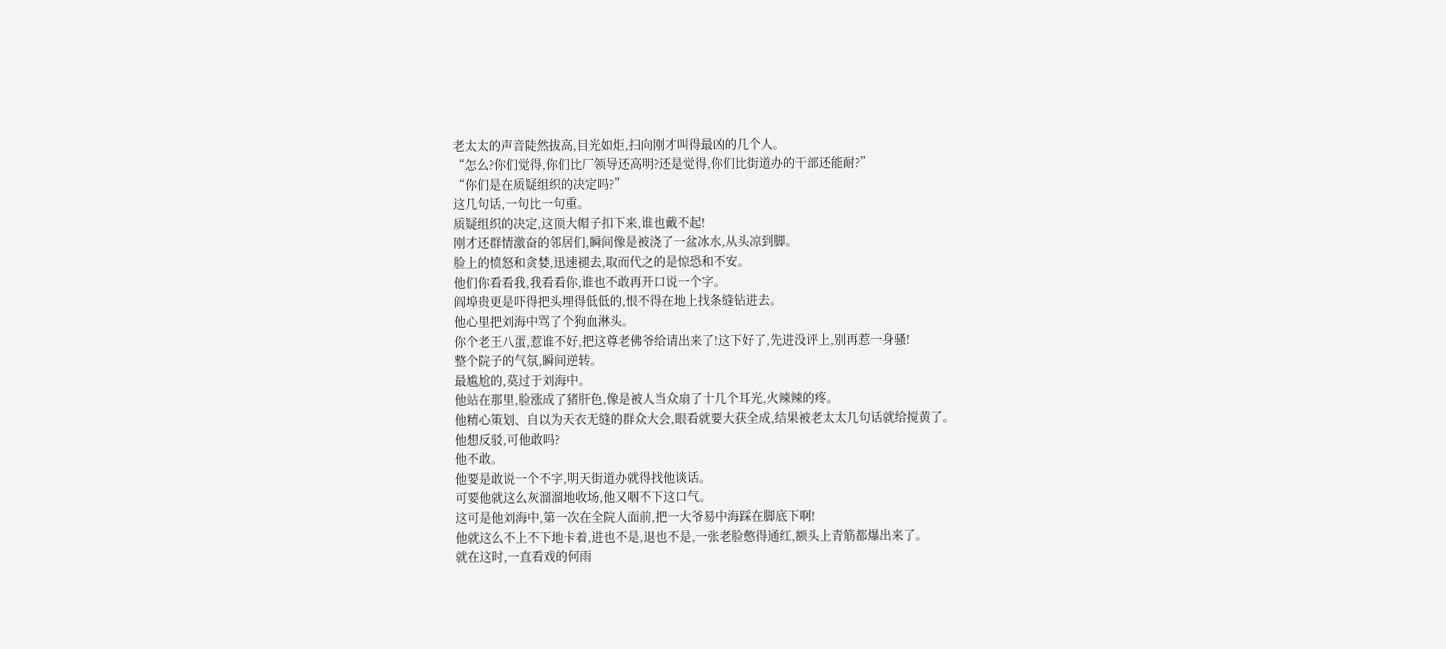老太太的声音陡然拔高,目光如炬,扫向刚才叫得最凶的几个人。
“怎么?你们觉得,你们比厂领导还高明?还是觉得,你们比街道办的干部还能耐?”
“你们是在质疑组织的决定吗?”
这几句话,一句比一句重。
质疑组织的决定,这顶大帽子扣下来,谁也戴不起!
刚才还群情激奋的邻居们,瞬间像是被浇了一盆冰水,从头凉到脚。
脸上的愤怒和贪婪,迅速褪去,取而代之的是惊恐和不安。
他们你看看我,我看看你,谁也不敢再开口说一个字。
阎埠贵更是吓得把头埋得低低的,恨不得在地上找条缝钻进去。
他心里把刘海中骂了个狗血淋头。
你个老王八蛋,惹谁不好,把这尊老佛爷给请出来了!这下好了,先进没评上,别再惹一身骚!
整个院子的气氛,瞬间逆转。
最尴尬的,莫过于刘海中。
他站在那里,脸涨成了猪肝色,像是被人当众扇了十几个耳光,火辣辣的疼。
他精心策划、自以为天衣无缝的群众大会,眼看就要大获全成,结果被老太太几句话就给搅黄了。
他想反驳,可他敢吗?
他不敢。
他要是敢说一个不字,明天街道办就得找他谈话。
可要他就这么灰溜溜地收场,他又咽不下这口气。
这可是他刘海中,第一次在全院人面前,把一大爷易中海踩在脚底下啊!
他就这么不上不下地卡着,进也不是,退也不是,一张老脸憋得通红,额头上青筋都爆出来了。
就在这时,一直看戏的何雨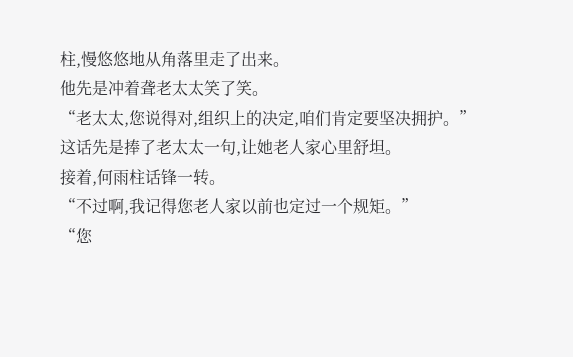柱,慢悠悠地从角落里走了出来。
他先是冲着聋老太太笑了笑。
“老太太,您说得对,组织上的决定,咱们肯定要坚决拥护。”
这话先是捧了老太太一句,让她老人家心里舒坦。
接着,何雨柱话锋一转。
“不过啊,我记得您老人家以前也定过一个规矩。”
“您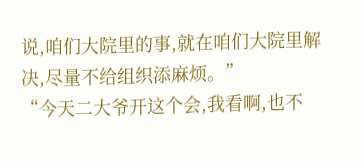说,咱们大院里的事,就在咱们大院里解决,尽量不给组织添麻烦。”
“今天二大爷开这个会,我看啊,也不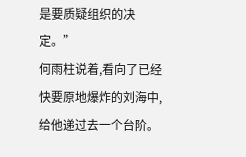是要质疑组织的决定。”
何雨柱说着,看向了已经快要原地爆炸的刘海中,给他递过去一个台阶。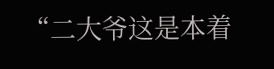“二大爷这是本着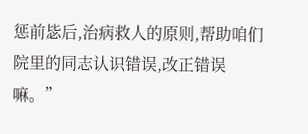惩前毖后,治病救人的原则,帮助咱们院里的同志认识错误,改正错误嘛。”